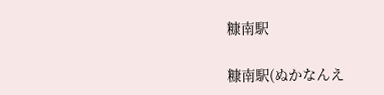糠南駅

糠南駅(ぬかなんえ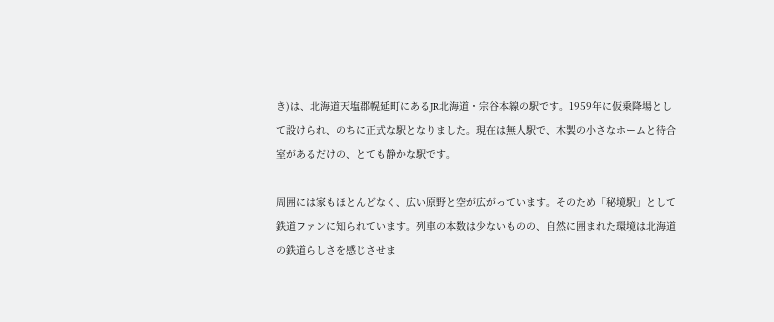き)は、北海道天塩郡幌延町にあるJR北海道・宗谷本線の駅です。1959年に仮乗降場として設けられ、のちに正式な駅となりました。現在は無人駅で、木製の小さなホームと待合室があるだけの、とても静かな駅です。

周囲には家もほとんどなく、広い原野と空が広がっています。そのため「秘境駅」として鉄道ファンに知られています。列車の本数は少ないものの、自然に囲まれた環境は北海道の鉄道らしさを感じさせま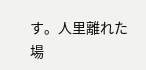す。人里離れた場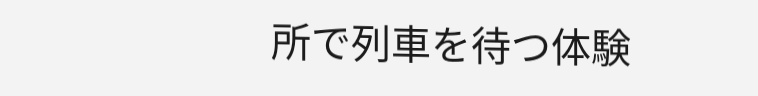所で列車を待つ体験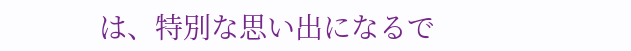は、特別な思い出になるで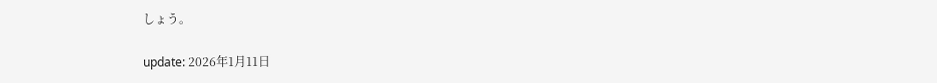しょう。

update: 2026年1月11日